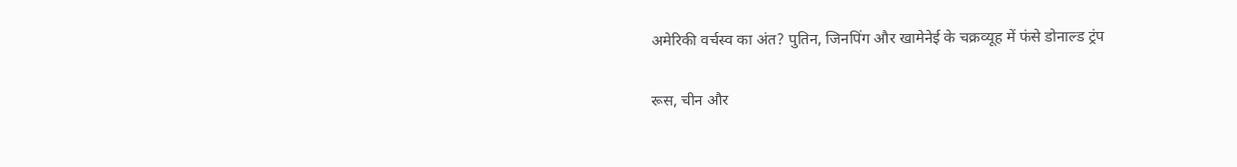अमेरिकी वर्चस्व का अंत? पुतिन, जिनपिंग और खामेनेई के चक्रव्यूह में फंसे डोनाल्ड ट्रंप

रूस, चीन और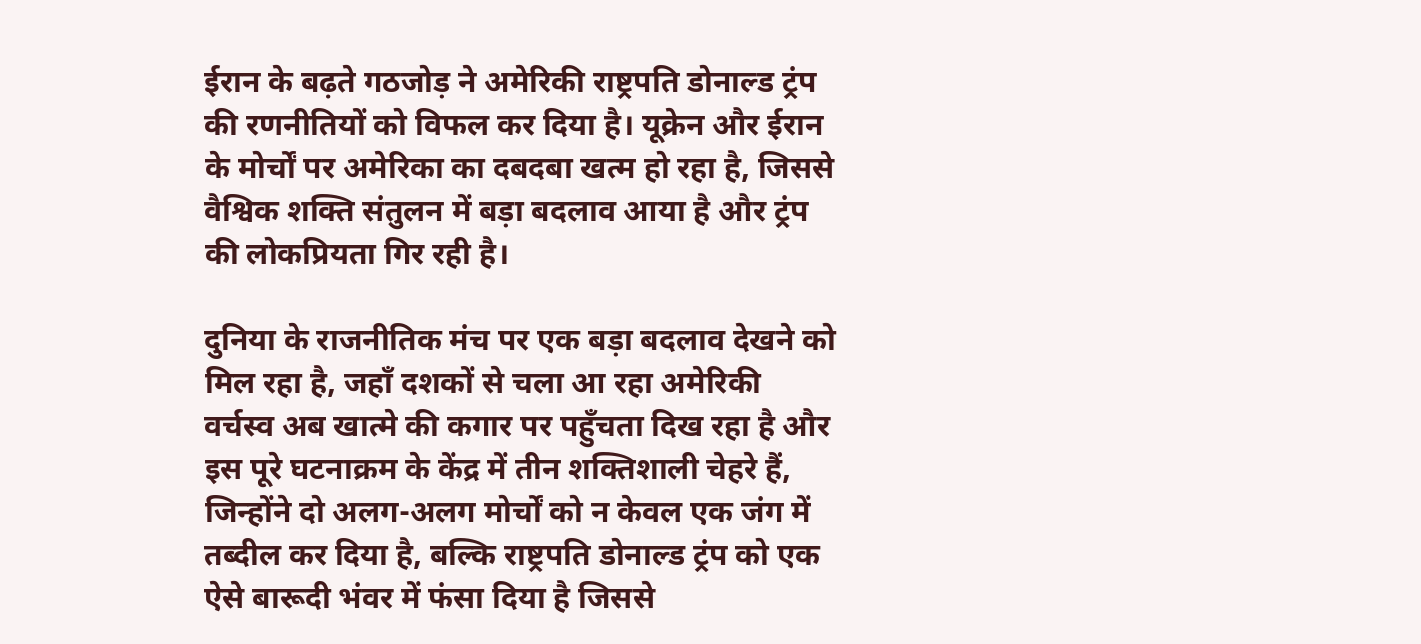ईरान के बढ़ते गठजोड़ ने अमेरिकी राष्ट्रपति डोनाल्ड ट्रंप की रणनीतियों को विफल कर दिया है। यूक्रेन और ईरान के मोर्चों पर अमेरिका का दबदबा खत्म हो रहा है, जिससे वैश्विक शक्ति संतुलन में बड़ा बदलाव आया है और ट्रंप की लोकप्रियता गिर रही है।

दुनिया के राजनीतिक मंच पर एक बड़ा बदलाव देखने को मिल रहा है, जहाँ दशकों से चला आ रहा अमेरिकी वर्चस्व अब खात्मे की कगार पर पहुँचता दिख रहा है और इस पूरे घटनाक्रम के केंद्र में तीन शक्तिशाली चेहरे हैं, जिन्होंने दो अलग-अलग मोर्चों को न केवल एक जंग में तब्दील कर दिया है, बल्कि राष्ट्रपति डोनाल्ड ट्रंप को एक ऐसे बारूदी भंवर में फंसा दिया है जिससे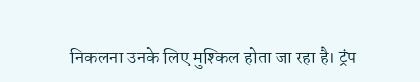निकलना उनके लिए मुश्किल होता जा रहा है। ट्रंप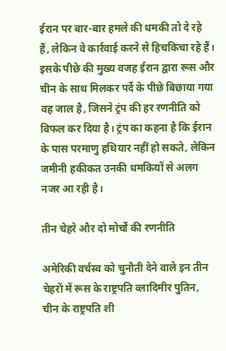ईरान पर बार-बार हमले की धमकी तो दे रहे हैं, लेकिन वे कार्रवाई करने से हिचकिचा रहे हैं। इसके पीछे की मुख्य वजह ईरान द्वारा रूस और चीन के साथ मिलकर पर्दे के पीछे बिछाया गया वह जाल है, जिसने ट्रंप की हर रणनीति को विफल कर दिया है। ट्रंप का कहना है कि ईरान के पास परमाणु हथियार नहीं हो सकते, लेकिन जमीनी हकीकत उनकी धमकियों से अलग नजर आ रही है।

तीन चेहरे और दो मोर्चों की रणनीति

अमेरिकी वर्चस्व को चुनौती देने वाले इन तीन चेहरों में रूस के राष्ट्रपति व्लादिमीर पुतिन, चीन के राष्ट्रपति शी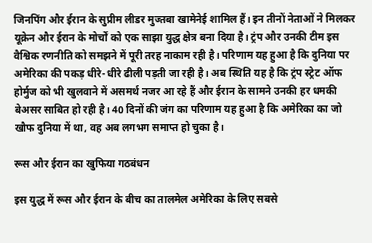जिनपिंग और ईरान के सुप्रीम लीडर मुज्तबा खामेनेई शामिल हैं। इन तीनों नेताओं ने मिलकर यूक्रेन और ईरान के मोर्चों को एक साझा युद्ध क्षेत्र बना दिया है। ट्रंप और उनकी टीम इस वैश्विक रणनीति को समझने में पूरी तरह नाकाम रही है। परिणाम यह हुआ है कि दुनिया पर अमेरिका की पकड़ धीरे-धीरे ढीली पड़ती जा रही है। अब स्थिति यह है कि ट्रंप स्ट्रेट ऑफ होर्मुज को भी खुलवाने में असमर्थ नजर आ रहे हैं और ईरान के सामने उनकी हर धमकी बेअसर साबित हो रही है। 40 दिनों की जंग का परिणाम यह हुआ है कि अमेरिका का जो खौफ दुनिया में था, वह अब लगभग समाप्त हो चुका है।

रूस और ईरान का खुफिया गठबंधन

इस युद्ध में रूस और ईरान के बीच का तालमेल अमेरिका के लिए सबसे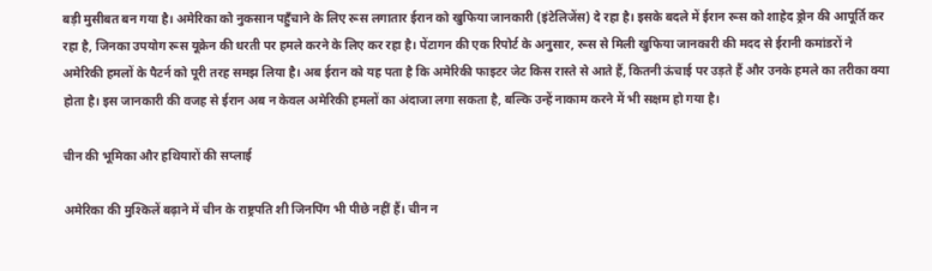बड़ी मुसीबत बन गया है। अमेरिका को नुकसान पहुँचाने के लिए रूस लगातार ईरान को खुफिया जानकारी (इंटेलिजेंस) दे रहा है। इसके बदले में ईरान रूस को शाहेद ड्रोन की आपूर्ति कर रहा है, जिनका उपयोग रूस यूक्रेन की धरती पर हमले करने के लिए कर रहा है। पेंटागन की एक रिपोर्ट के अनुसार, रूस से मिली खुफिया जानकारी की मदद से ईरानी कमांडरों ने अमेरिकी हमलों के पैटर्न को पूरी तरह समझ लिया है। अब ईरान को यह पता है कि अमेरिकी फाइटर जेट किस रास्ते से आते हैं, कितनी ऊंचाई पर उड़ते हैं और उनके हमले का तरीका क्या होता है। इस जानकारी की वजह से ईरान अब न केवल अमेरिकी हमलों का अंदाजा लगा सकता है, बल्कि उन्हें नाकाम करने में भी सक्षम हो गया है।

चीन की भूमिका और हथियारों की सप्लाई

अमेरिका की मुश्किलें बढ़ाने में चीन के राष्ट्रपति शी जिनपिंग भी पीछे नहीं हैं। चीन न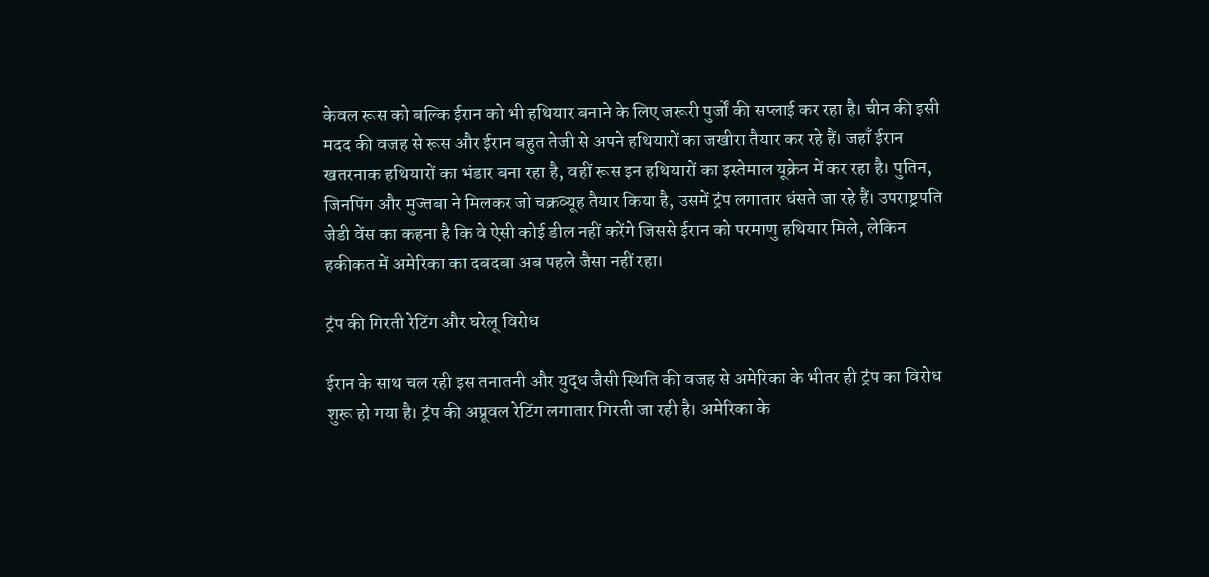केवल रूस को बल्कि ईरान को भी हथियार बनाने के लिए जरूरी पुर्जों की सप्लाई कर रहा है। चीन की इसी मदद की वजह से रूस और ईरान बहुत तेजी से अपने हथियारों का जखीरा तैयार कर रहे हैं। जहाँ ईरान खतरनाक हथियारों का भंडार बना रहा है, वहीं रूस इन हथियारों का इस्तेमाल यूक्रेन में कर रहा है। पुतिन, जिनपिंग और मुज्तबा ने मिलकर जो चक्रव्यूह तैयार किया है, उसमें ट्रंप लगातार धंसते जा रहे हैं। उपराष्ट्रपति जेडी वेंस का कहना है कि वे ऐसी कोई डील नहीं करेंगे जिससे ईरान को परमाणु हथियार मिले, लेकिन हकीकत में अमेरिका का दबदबा अब पहले जैसा नहीं रहा।

ट्रंप की गिरती रेटिंग और घरेलू विरोध

ईरान के साथ चल रही इस तनातनी और युद्ध जैसी स्थिति की वजह से अमेरिका के भीतर ही ट्रंप का विरोध शुरू हो गया है। ट्रंप की अप्रूवल रेटिंग लगातार गिरती जा रही है। अमेरिका के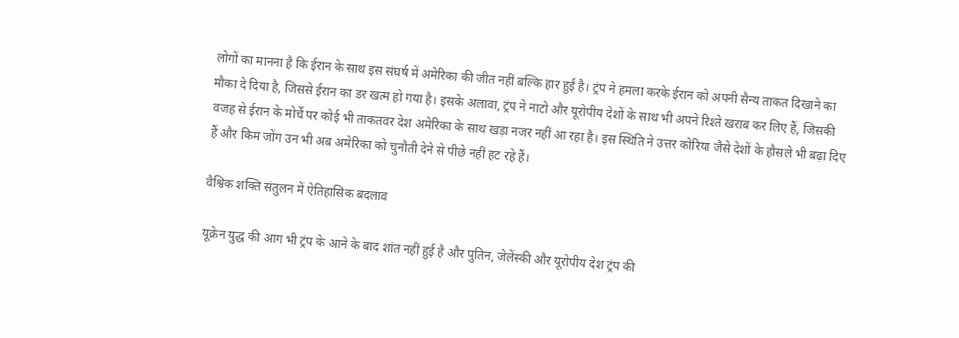लोगों का मानना है कि ईरान के साथ इस संघर्ष में अमेरिका की जीत नहीं बल्कि हार हुई है। ट्रंप ने हमला करके ईरान को अपनी सैन्य ताकत दिखाने का मौका दे दिया है, जिससे ईरान का डर खत्म हो गया है। इसके अलावा, ट्रंप ने नाटो और यूरोपीय देशों के साथ भी अपने रिश्ते खराब कर लिए हैं, जिसकी वजह से ईरान के मोर्चे पर कोई भी ताकतवर देश अमेरिका के साथ खड़ा नजर नहीं आ रहा है। इस स्थिति ने उत्तर कोरिया जैसे देशों के हौसले भी बढ़ा दिए हैं और किम जोंग उन भी अब अमेरिका को चुनौती देने से पीछे नहीं हट रहे हैं।

वैश्विक शक्ति संतुलन में ऐतिहासिक बदलाव

यूक्रेन युद्ध की आग भी ट्रंप के आने के बाद शांत नहीं हुई है और पुतिन, जेलेंस्की और यूरोपीय देश ट्रंप की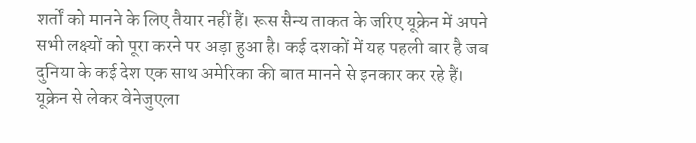शर्तों को मानने के लिए तैयार नहीं हैं। रूस सैन्य ताकत के जरिए यूक्रेन में अपने सभी लक्ष्यों को पूरा करने पर अड़ा हुआ है। कई दशकों में यह पहली बार है जब दुनिया के कई देश एक साथ अमेरिका की बात मानने से इनकार कर रहे हैं। यूक्रेन से लेकर वेनेजुएला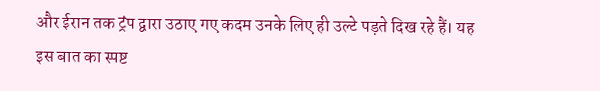और ईरान तक ट्रंप द्वारा उठाए गए कदम उनके लिए ही उल्टे पड़ते दिख रहे हैं। यह इस बात का स्पष्ट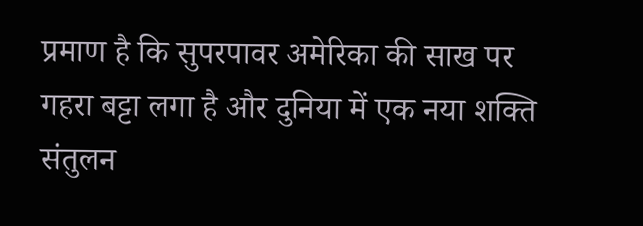प्रमाण है कि सुपरपावर अमेरिका की साख पर गहरा बट्टा लगा है और दुनिया में एक नया शक्ति संतुलन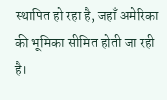स्थापित हो रहा है, जहाँ अमेरिका की भूमिका सीमित होती जा रही है।